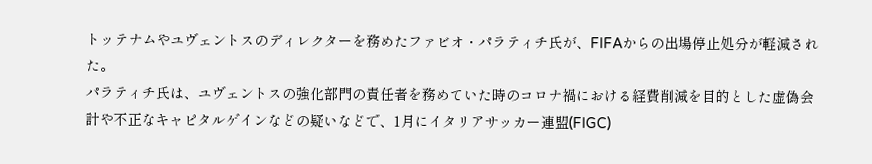トッテナムやユヴェントスのディレクターを務めたファビオ・パラティチ氏が、FIFAからの出場停止処分が軽減された。
パラティチ氏は、ユヴェントスの強化部門の責任者を務めていた時のコロナ禍における経費削減を目的とした虚偽会計や不正なキャピタルゲインなどの疑いなどで、1月にイタリアサッカー連盟(FIGC)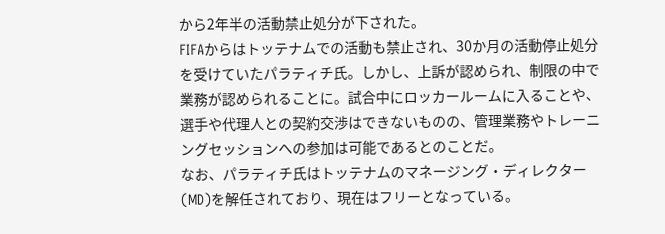から2年半の活動禁止処分が下された。
FIFAからはトッテナムでの活動も禁止され、30か月の活動停止処分を受けていたパラティチ氏。しかし、上訴が認められ、制限の中で業務が認められることに。試合中にロッカールームに入ることや、選手や代理人との契約交渉はできないものの、管理業務やトレーニングセッションへの参加は可能であるとのことだ。
なお、パラティチ氏はトッテナムのマネージング・ディレクター(MD)を解任されており、現在はフリーとなっている。